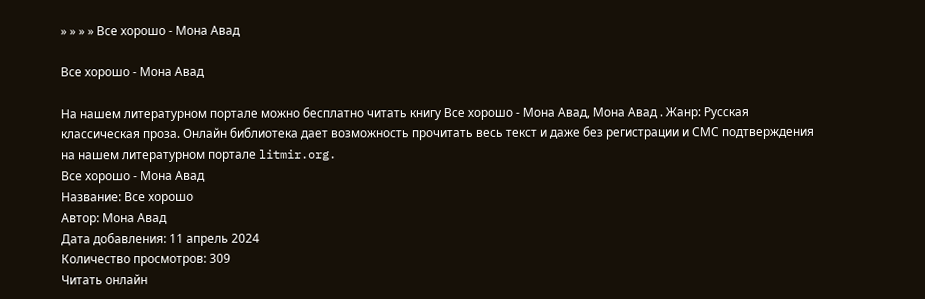» » » » Все хорошо - Мона Авад

Все хорошо - Мона Авад

На нашем литературном портале можно бесплатно читать книгу Все хорошо - Мона Авад, Мона Авад . Жанр: Русская классическая проза. Онлайн библиотека дает возможность прочитать весь текст и даже без регистрации и СМС подтверждения на нашем литературном портале litmir.org.
Все хорошо - Мона Авад
Название: Все хорошо
Автор: Мона Авад
Дата добавления: 11 апрель 2024
Количество просмотров: 309
Читать онлайн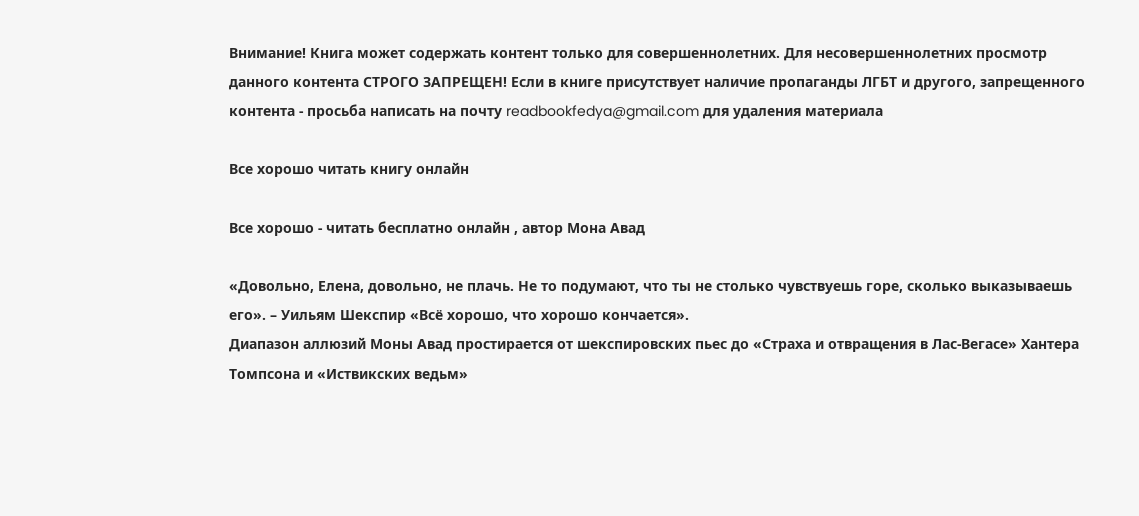Внимание! Книга может содержать контент только для совершеннолетних. Для несовершеннолетних просмотр данного контента СТРОГО ЗАПРЕЩЕН! Если в книге присутствует наличие пропаганды ЛГБТ и другого, запрещенного контента - просьба написать на почту readbookfedya@gmail.com для удаления материала

Все хорошо читать книгу онлайн

Все хорошо - читать бесплатно онлайн , автор Мона Авад

«Довольно, Елена, довольно, не плачь. Не то подумают, что ты не столько чувствуешь горе, сколько выказываешь его». – Уильям Шекспир «Всё хорошо, что хорошо кончается».
Диапазон аллюзий Моны Авад простирается от шекспировских пьес до «Страха и отвращения в Лас-Вегасе» Хантера Томпсона и «Иствикских ведьм»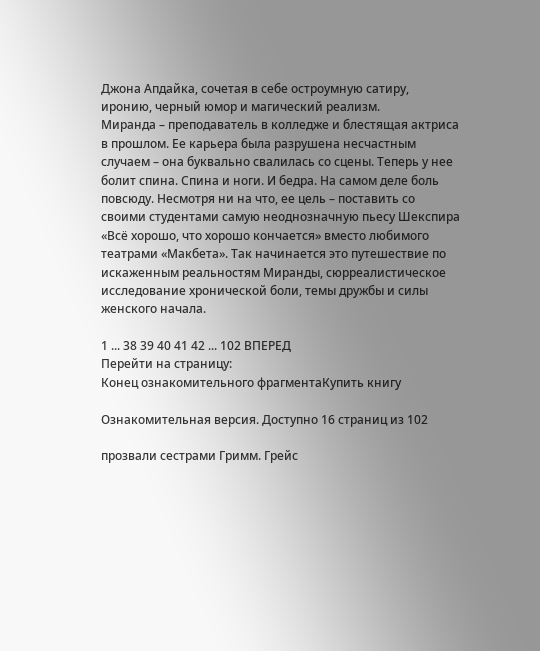Джона Апдайка, сочетая в себе остроумную сатиру, иронию, черный юмор и магический реализм.
Миранда – преподаватель в колледже и блестящая актриса в прошлом. Ее карьера была разрушена несчастным случаем – она буквально свалилась со сцены. Теперь у нее болит спина. Спина и ноги. И бедра. На самом деле боль повсюду. Несмотря ни на что, ее цель – поставить со своими студентами самую неоднозначную пьесу Шекспира «Всё хорошо, что хорошо кончается» вместо любимого театрами «Макбета». Так начинается это путешествие по искаженным реальностям Миранды, сюрреалистическое исследование хронической боли, темы дружбы и силы женского начала.

1 ... 38 39 40 41 42 ... 102 ВПЕРЕД
Перейти на страницу:
Конец ознакомительного фрагментаКупить книгу

Ознакомительная версия. Доступно 16 страниц из 102

прозвали сестрами Гримм. Грейс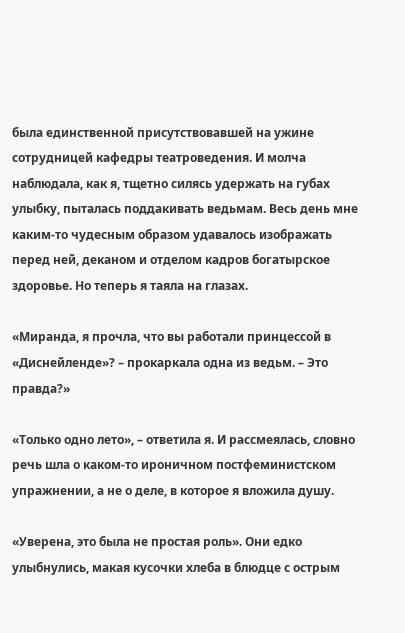была единственной присутствовавшей на ужине сотрудницей кафедры театроведения. И молча наблюдала, как я, тщетно силясь удержать на губах улыбку, пыталась поддакивать ведьмам. Весь день мне каким-то чудесным образом удавалось изображать перед ней, деканом и отделом кадров богатырское здоровье. Но теперь я таяла на глазах.

«Миранда, я прочла, что вы работали принцессой в «Диснейленде»? – прокаркала одна из ведьм. – Это правда?»

«Только одно лето», – ответила я. И рассмеялась, словно речь шла о каком-то ироничном постфеминистском упражнении, а не о деле, в которое я вложила душу.

«Уверена, это была не простая роль». Они едко улыбнулись, макая кусочки хлеба в блюдце с острым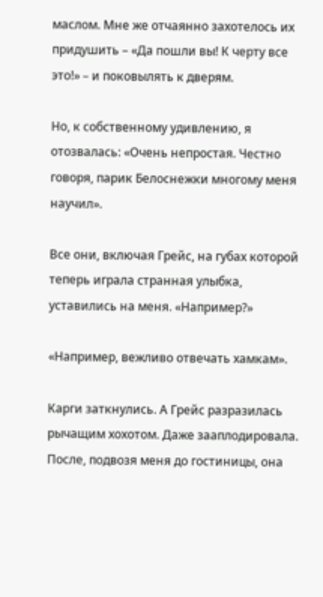маслом. Мне же отчаянно захотелось их придушить – «Да пошли вы! К черту все это!» – и поковылять к дверям.

Но, к собственному удивлению, я отозвалась: «Очень непростая. Честно говоря, парик Белоснежки многому меня научил».

Все они, включая Грейс, на губах которой теперь играла странная улыбка, уставились на меня. «Например?»

«Например, вежливо отвечать хамкам».

Карги заткнулись. А Грейс разразилась рычащим хохотом. Даже зааплодировала. После, подвозя меня до гостиницы, она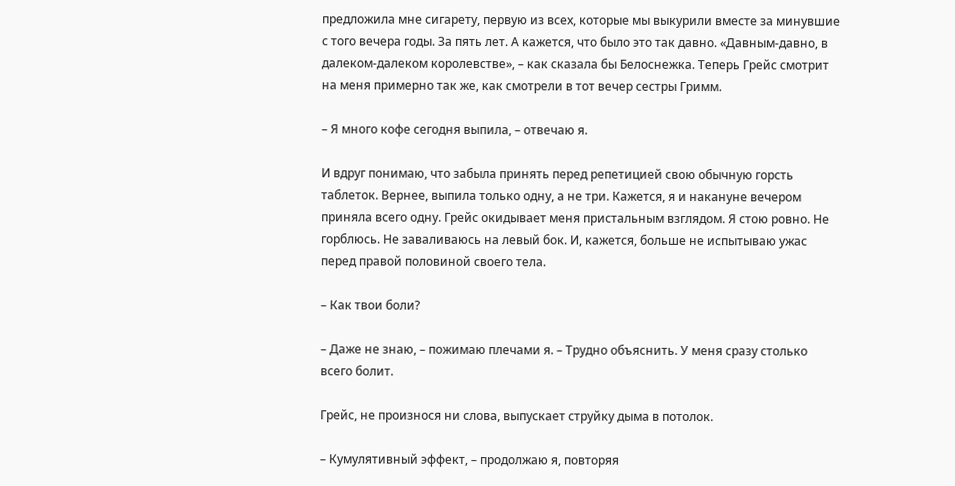предложила мне сигарету, первую из всех, которые мы выкурили вместе за минувшие с того вечера годы. За пять лет. А кажется, что было это так давно. «Давным-давно, в далеком-далеком королевстве», – как сказала бы Белоснежка. Теперь Грейс смотрит на меня примерно так же, как смотрели в тот вечер сестры Гримм.

– Я много кофе сегодня выпила, – отвечаю я.

И вдруг понимаю, что забыла принять перед репетицией свою обычную горсть таблеток. Вернее, выпила только одну, а не три. Кажется, я и накануне вечером приняла всего одну. Грейс окидывает меня пристальным взглядом. Я стою ровно. Не горблюсь. Не заваливаюсь на левый бок. И, кажется, больше не испытываю ужас перед правой половиной своего тела.

– Как твои боли?

– Даже не знаю, – пожимаю плечами я. – Трудно объяснить. У меня сразу столько всего болит.

Грейс, не произнося ни слова, выпускает струйку дыма в потолок.

– Кумулятивный эффект, – продолжаю я, повторяя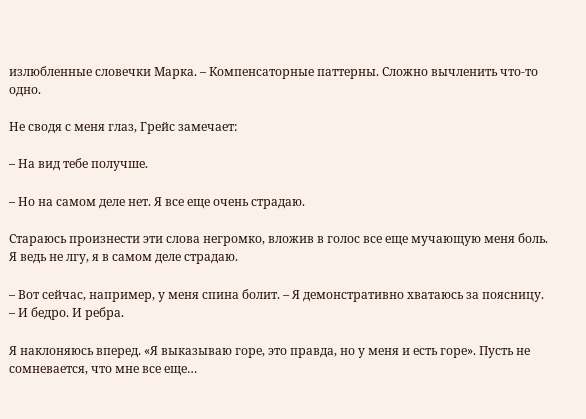излюбленные словечки Марка. – Компенсаторные паттерны. Сложно вычленить что-то одно.

Не сводя с меня глаз, Грейс замечает:

– На вид тебе получше.

– Но на самом деле нет. Я все еще очень страдаю.

Стараюсь произнести эти слова негромко, вложив в голос все еще мучающую меня боль. Я ведь не лгу, я в самом деле страдаю.

– Вот сейчас, например, у меня спина болит. – Я демонстративно хватаюсь за поясницу. – И бедро. И ребра.

Я наклоняюсь вперед. «Я выказываю горе, это правда, но у меня и есть горе». Пусть не сомневается, что мне все еще…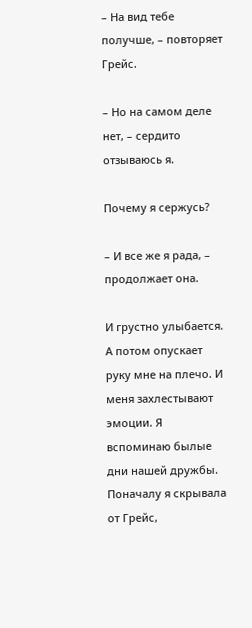– На вид тебе получше, – повторяет Грейс.

– Но на самом деле нет, – сердито отзываюсь я.

Почему я сержусь?

– И все же я рада, – продолжает она.

И грустно улыбается. А потом опускает руку мне на плечо. И меня захлестывают эмоции. Я вспоминаю былые дни нашей дружбы. Поначалу я скрывала от Грейс,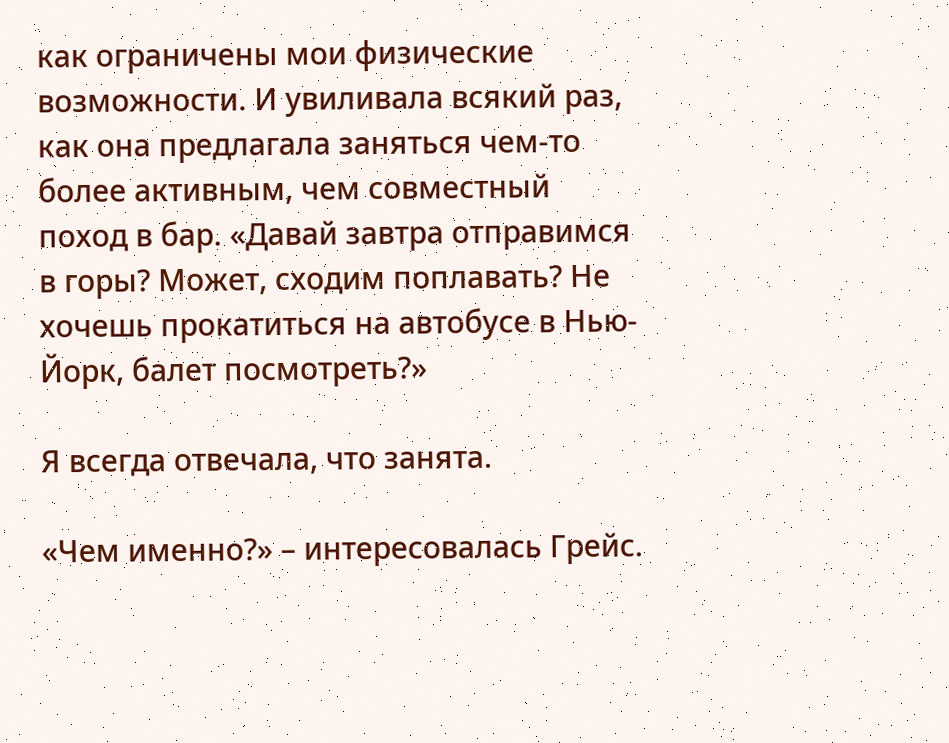как ограничены мои физические возможности. И увиливала всякий раз, как она предлагала заняться чем-то более активным, чем совместный поход в бар. «Давай завтра отправимся в горы? Может, сходим поплавать? Не хочешь прокатиться на автобусе в Нью-Йорк, балет посмотреть?»

Я всегда отвечала, что занята.

«Чем именно?» – интересовалась Грейс.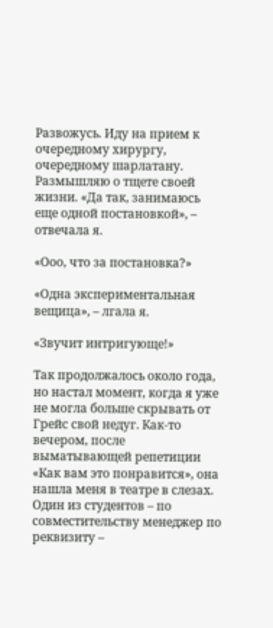Развожусь. Иду на прием к очередному хирургу, очередному шарлатану. Размышляю о тщете своей жизни. «Да так, занимаюсь еще одной постановкой», – отвечала я.

«Ооо, что за постановка?»

«Одна экспериментальная вещица», – лгала я.

«Звучит интригующе!»

Так продолжалось около года, но настал момент, когда я уже не могла больше скрывать от Грейс свой недуг. Как-то вечером, после выматывающей репетиции «Как вам это понравится», она нашла меня в театре в слезах. Один из студентов – по совместительству менеджер по реквизиту –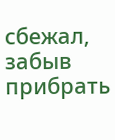сбежал, забыв прибрать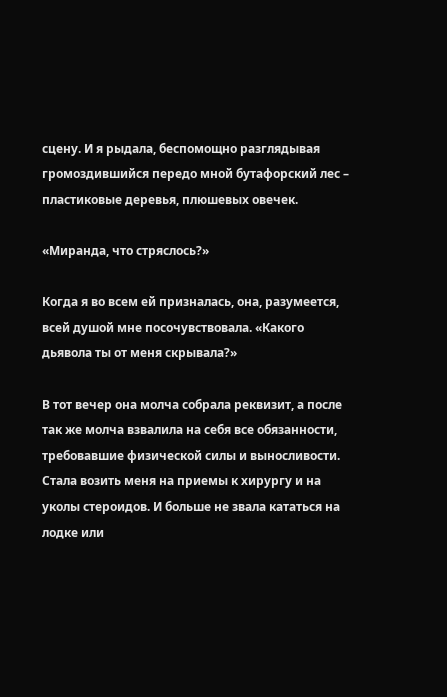сцену. И я рыдала, беспомощно разглядывая громоздившийся передо мной бутафорский лес – пластиковые деревья, плюшевых овечек.

«Миранда, что стряслось?»

Когда я во всем ей призналась, она, разумеется, всей душой мне посочувствовала. «Какого дьявола ты от меня скрывала?»

В тот вечер она молча собрала реквизит, а после так же молча взвалила на себя все обязанности, требовавшие физической силы и выносливости. Стала возить меня на приемы к хирургу и на уколы стероидов. И больше не звала кататься на лодке или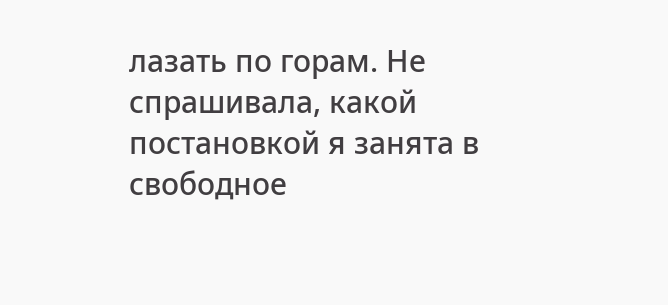лазать по горам. Не спрашивала, какой постановкой я занята в свободное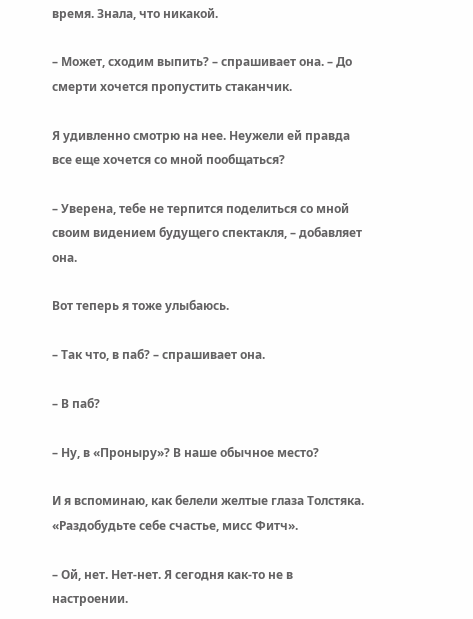время. Знала, что никакой.

– Может, сходим выпить? – спрашивает она. – До смерти хочется пропустить стаканчик.

Я удивленно смотрю на нее. Неужели ей правда все еще хочется со мной пообщаться?

– Уверена, тебе не терпится поделиться со мной своим видением будущего спектакля, – добавляет она.

Вот теперь я тоже улыбаюсь.

– Так что, в паб? – спрашивает она.

– В паб?

– Ну, в «Проныру»? В наше обычное место?

И я вспоминаю, как белели желтые глаза Толстяка. «Раздобудьте себе счастье, мисс Фитч».

– Ой, нет. Нет-нет. Я сегодня как-то не в настроении.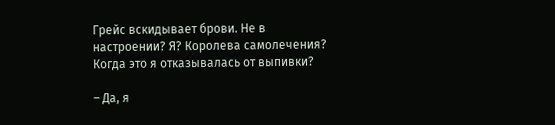Грейс вскидывает брови. Не в настроении? Я? Королева самолечения? Когда это я отказывалась от выпивки?

– Да, я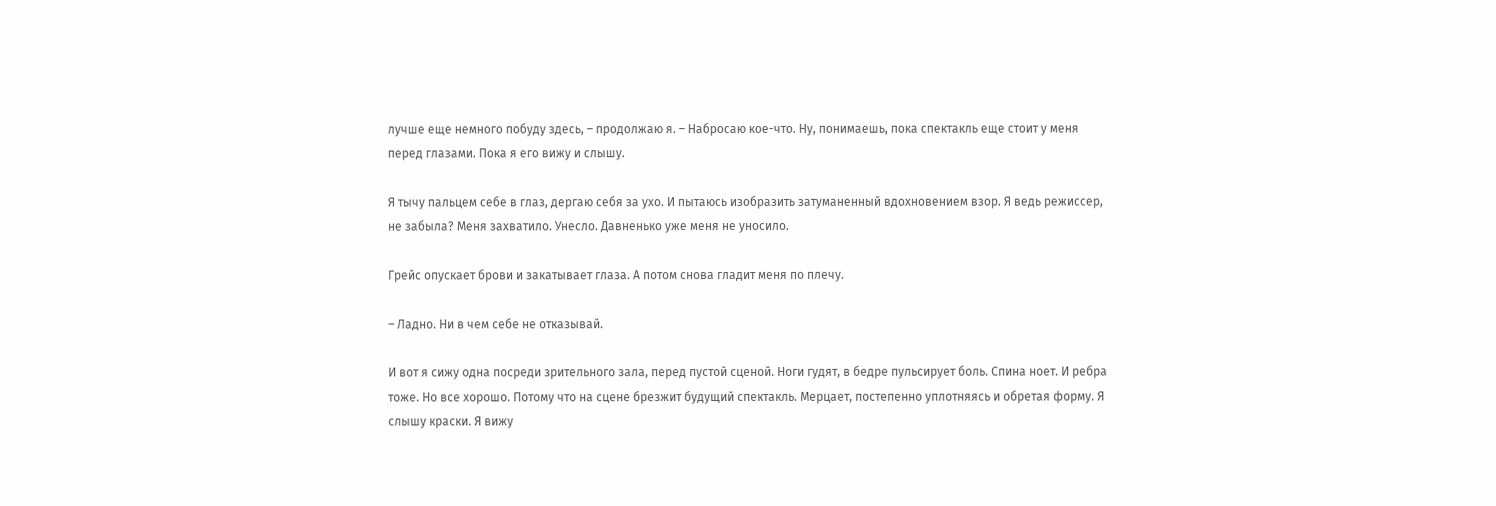лучше еще немного побуду здесь, – продолжаю я. – Набросаю кое-что. Ну, понимаешь, пока спектакль еще стоит у меня перед глазами. Пока я его вижу и слышу.

Я тычу пальцем себе в глаз, дергаю себя за ухо. И пытаюсь изобразить затуманенный вдохновением взор. Я ведь режиссер, не забыла? Меня захватило. Унесло. Давненько уже меня не уносило.

Грейс опускает брови и закатывает глаза. А потом снова гладит меня по плечу.

– Ладно. Ни в чем себе не отказывай.

И вот я сижу одна посреди зрительного зала, перед пустой сценой. Ноги гудят, в бедре пульсирует боль. Спина ноет. И ребра тоже. Но все хорошо. Потому что на сцене брезжит будущий спектакль. Мерцает, постепенно уплотняясь и обретая форму. Я слышу краски. Я вижу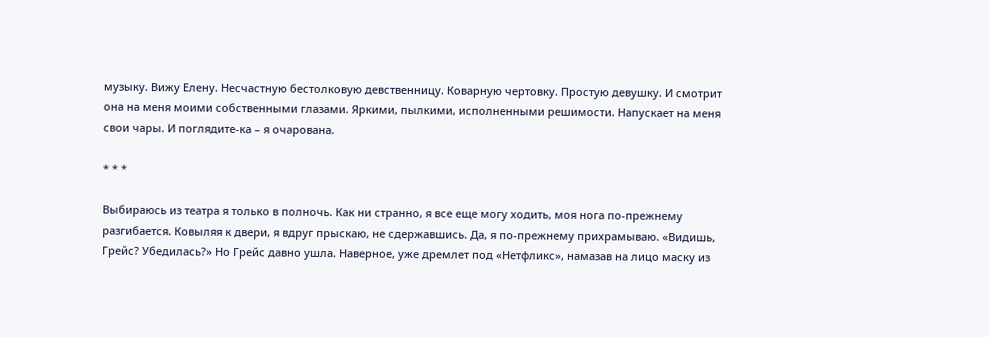музыку. Вижу Елену. Несчастную бестолковую девственницу. Коварную чертовку. Простую девушку. И смотрит она на меня моими собственными глазами. Яркими, пылкими, исполненными решимости. Напускает на меня свои чары. И поглядите-ка – я очарована.

* * *

Выбираюсь из театра я только в полночь. Как ни странно, я все еще могу ходить, моя нога по-прежнему разгибается. Ковыляя к двери, я вдруг прыскаю, не сдержавшись. Да, я по-прежнему прихрамываю. «Видишь, Грейс? Убедилась?» Но Грейс давно ушла. Наверное, уже дремлет под «Нетфликс», намазав на лицо маску из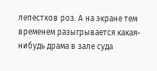лепестков роз. А на экране тем временем разыгрывается какая-нибудь драма в зале суда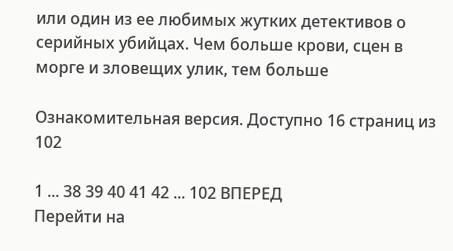или один из ее любимых жутких детективов о серийных убийцах. Чем больше крови, сцен в морге и зловещих улик, тем больше

Ознакомительная версия. Доступно 16 страниц из 102

1 ... 38 39 40 41 42 ... 102 ВПЕРЕД
Перейти на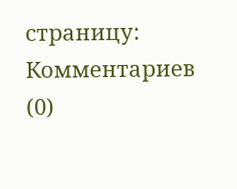страницу:
Комментариев (0)